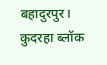बहादुरपुर। कुदरहा ब्लॉक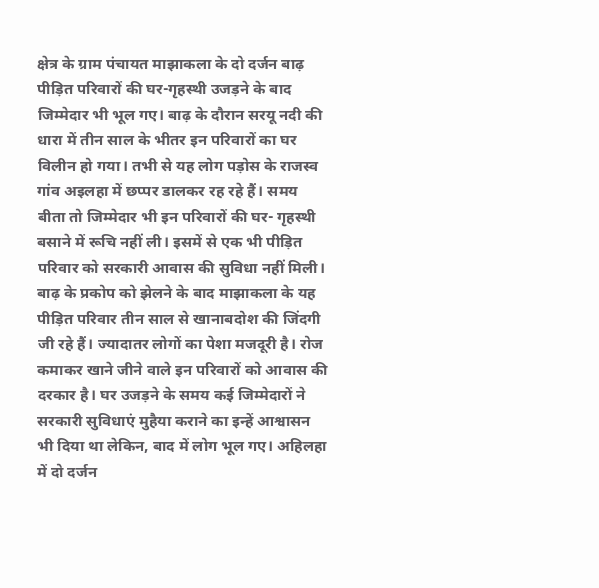क्षेत्र के ग्राम पंचायत माझाकला के दो दर्जन बाढ़ पीड़ित परिवारों की घर-गृहस्थी उजड़ने के बाद जिम्मेदार भी भूल गए। बाढ़ के दौरान सरयू नदी की धारा में तीन साल के भीतर इन परिवारों का घर विलीन हो गया। तभी से यह लोग पड़ोस के राजस्व गांव अइलहा में छप्पर डालकर रह रहे हैं। समय बीता तो जिम्मेदार भी इन परिवारों की घर- गृहस्थी बसाने में रूचि नहीं ली। इसमें से एक भी पीड़ित परिवार को सरकारी आवास की सुविधा नहीं मिली।
बाढ़ के प्रकोप को झेलने के बाद माझाकला के यह पीड़ित परिवार तीन साल से खानाबदोश की जिंदगी जी रहे हैं। ज्यादातर लोगों का पेशा मजदूरी है। रोज कमाकर खाने जीने वाले इन परिवारों को आवास की दरकार है। घर उजड़ने के समय कई जिम्मेदारों ने सरकारी सुविधाएं मुहैया कराने का इन्हें आश्वासन भी दिया था लेकिन, बाद में लोग भूल गए। अहिलहा में दो दर्जन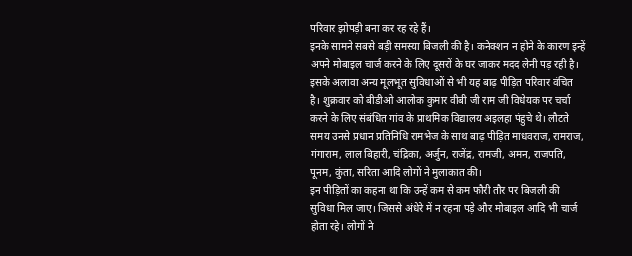परिवार झोपड़ी बना कर रह रहे हैं।
इनके सामने सबसे बड़ी समस्या बिजली की है। कनेक्शन न होने के कारण इन्हें अपने मोबाइल चार्ज करने के लिए दूसरों के घर जाकर मदद लेनी पड़ रही है। इसके अलावा अन्य मूलभूत सुविधाओं से भी यह बाढ़ पीड़ित परिवार वंचित है। शुक्रवार को बीडीओ आलोक कुमार वीबी जी राम जी विधेयक पर चर्चा करने के लिए संबंधित गांव के प्राथमिक विद्यालय अइलहा पंहुचे थे। लौटते समय उनसे प्रधान प्रतिनिधि रामभेज के साथ बाढ़ पीड़ित माधवराज, रामराज, गंगाराम, लाल बिहारी, चंद्रिका, अर्जुन, राजेंद्र, रामजी, अमन, राजपति, पूनम, कुंता, सरिता आदि लोगों ने मुलाकात की।
इन पीड़ितों का कहना था कि उन्हें कम से कम फौरी तौर पर बिजली की सुविधा मिल जाए। जिससे अंधेरे में न रहना पड़े और मोबाइल आदि भी चार्ज होता रहे। लोगों ने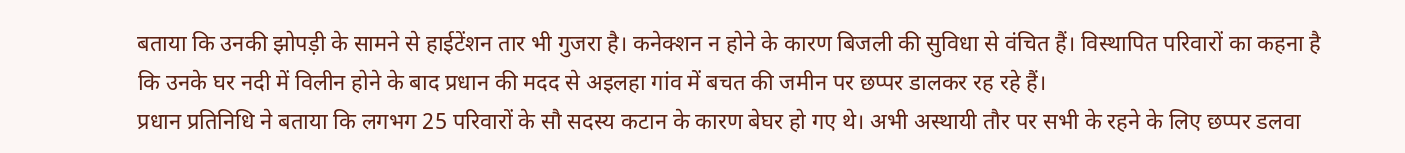बताया कि उनकी झोपड़ी के सामने से हाईटेंशन तार भी गुजरा है। कनेक्शन न होने के कारण बिजली की सुविधा से वंचित हैं। विस्थापित परिवारों का कहना है कि उनके घर नदी में विलीन होने के बाद प्रधान की मदद से अइलहा गांव में बचत की जमीन पर छप्पर डालकर रह रहे हैं।
प्रधान प्रतिनिधि ने बताया कि लगभग 25 परिवारों के सौ सदस्य कटान के कारण बेघर हो गए थे। अभी अस्थायी तौर पर सभी के रहने के लिए छप्पर डलवा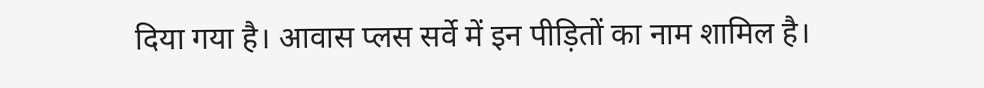दिया गया है। आवास प्लस सर्वे में इन पीड़ितों का नाम शामिल है।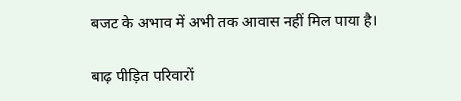बजट के अभाव में अभी तक आवास नहीं मिल पाया है।

बाढ़ पीड़ित परिवारों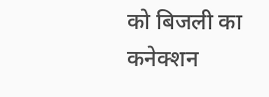को बिजली का कनेक्शन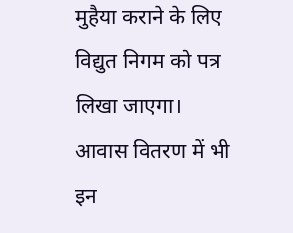मुहैया कराने के लिए विद्युत निगम को पत्र लिखा जाएगा। आवास वितरण में भी इन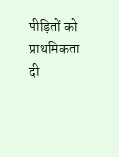पीड़ितों को प्राथमिकता दी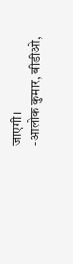जाएगी।
-आलोक कुमार, बीडीओ,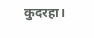कुदरहा।